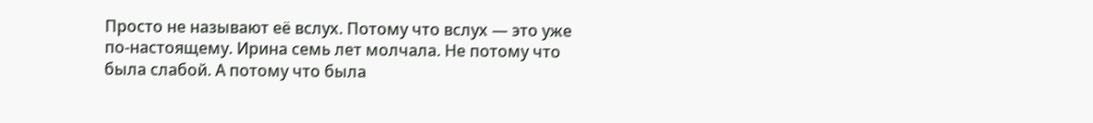Просто не называют её вслух. Потому что вслух — это уже по-настоящему. Ирина семь лет молчала. Не потому что была слабой. А потому что была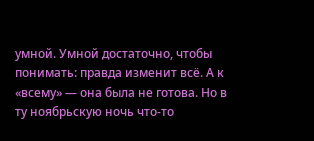умной. Умной достаточно, чтобы понимать: правда изменит всё. А к «всему» — она была не готова. Но в ту ноябрьскую ночь что-то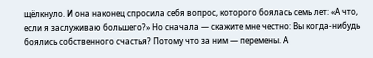щёлкнуло. И она наконец спросила себя вопрос, которого боялась семь лет: «А что, если я заслуживаю большего?» Но сначала — скажите мне честно: Вы когда-нибудь боялись собственного счастья? Потому что за ним — перемены. А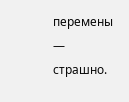перемены — страшно.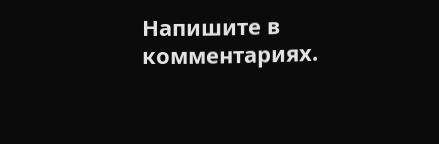Напишите в комментариях.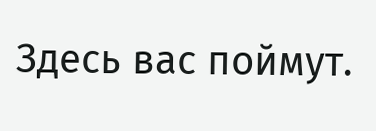Здесь вас поймут.